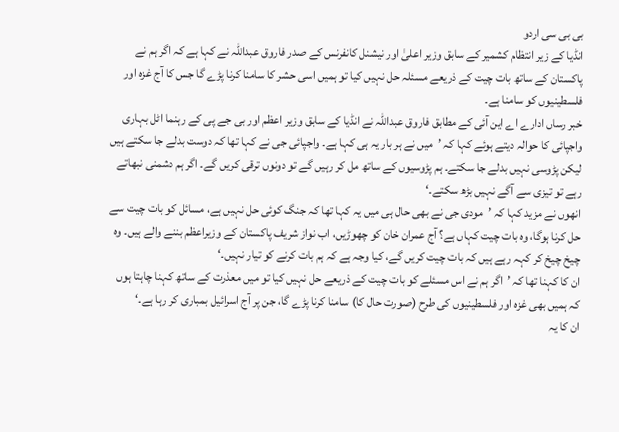بی بی سی اردو
انڈیا کے زیر انتظام کشمیر کے سابق وزیر اعلیٰ اور نیشنل کانفرنس کے صدر فاروق عبداللہ نے کہا ہے کہ اگر ہم نے پاکستان کے ساتھ بات چیت کے ذریعے مسئلہ حل نہیں کیا تو ہمیں اسی حشر کا سامنا کرنا پڑے گا جس کا آج غزہ اور فلسطینیوں کو سامنا ہے۔
خبر رساں ادارے اے این آئی کے مطابق فاروق عبداللہ نے انڈیا کے سابق وزیر اعظم اور بی جے پی کے رہنما اٹل بہاری واجپائی کا حوالہ دیتے ہوئے کہا کہ ’میں نے ہر بار یہ ہی کہا ہے۔ واجپائی جی نے کہا تھا کہ دوست بدلے جا سکتے ہیں لیکن پڑوسی نہیں بدلے جا سکتے۔ ہم پڑوسیوں کے ساتھ مل کر رہیں گے تو دونوں ترقی کریں گے۔ اگر ہم دشمنی نبھاتے رہے تو تیزی سے آگے نہیں بڑھ سکتے۔‘
انھوں نے مزید کہا کہ ’مودی جی نے بھی حال ہی میں یہ کہا تھا کہ جنگ کوئی حل نہیں ہے، مسائل کو بات چیت سے حل کرنا ہوگا، وہ بات چیت کہاں ہے؟ آج عمران خان کو چھوڑیں، اب نواز شریف پاکستان کے وزیراعظم بننے والے ہیں۔ وہ چیخ چیخ کر کہہ رہے ہیں کہ بات چیت کریں گے، کیا وجہ ہے کہ ہم بات کرنے کو تیار نہیں۔‘
ان کا کہنا تھا کہ ’اگر ہم نے اس مسئلے کو بات چیت کے ذریعے حل نہیں کیا تو میں معذرت کے ساتھ کہنا چاہتا ہوں کہ ہمیں بھی غزہ اور فلسطینیوں کی طرح (صورت حال کا) سامنا کرنا پڑے گا، جن پر آج اسرائیل بمباری کر رہا ہے۔‘
ان کا یہ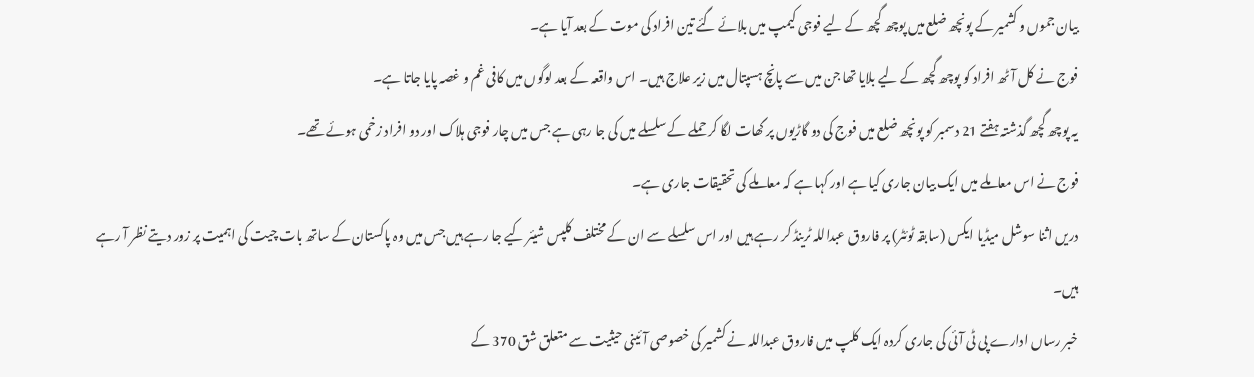بیان جموں و کشمیر کے پونچھ ضلع میں پوچھ گچھ کے لیے فوجی کیمپ میں بلائے گئے تین افراد کی موت کے بعد آیا ہے۔
فوج نے کل آٹھ افراد کو پوچھ گچھ کے لیے بلایا تھا جن میں سے پانچ ہسپتال میں زیر علاج ہیں۔ اس واقعہ کے بعد لوگوں میں کافی غم و غصہ پایا جاتا ہے۔
یہ پوچھ گچھ گذشتہ ہفتے 21 دسمبر کو پونچھ ضلع میں فوج کی دو گاڑیوں پر گھات لگا کر حملے کے سلسلے میں کی جا رہی ہے جس میں چار فوجی ہلاک اور دو افراد زخمی ہوئے تھے۔
فوج نے اس معاملے میں ایک بیان جاری کیا ہے اور کہا ہے کہ معاملے کی تحقیقات جاری ہے۔
دریں اثنا سوشل میڈیا ایکس (سابقہ ٹوئٹر) پر فاروق عبداللہ ٹرینڈ کر رہے ہیں اور اس سلسلے سے ان کے مختلف کلپس شیئر کیے جا رہے ہیں جس میں وہ پاکستان کے ساتھ بات چیت کی اہمیت پر زور دیتے نظر آ رہے ہیں۔
خبر رساں ادارے پی ٹی آئی کی جاری کردہ ایک کلپ میں فاروق عبداللہ نے کشمیر کی خصوصی آئینی حیثیت سے متعلق شق 370 کے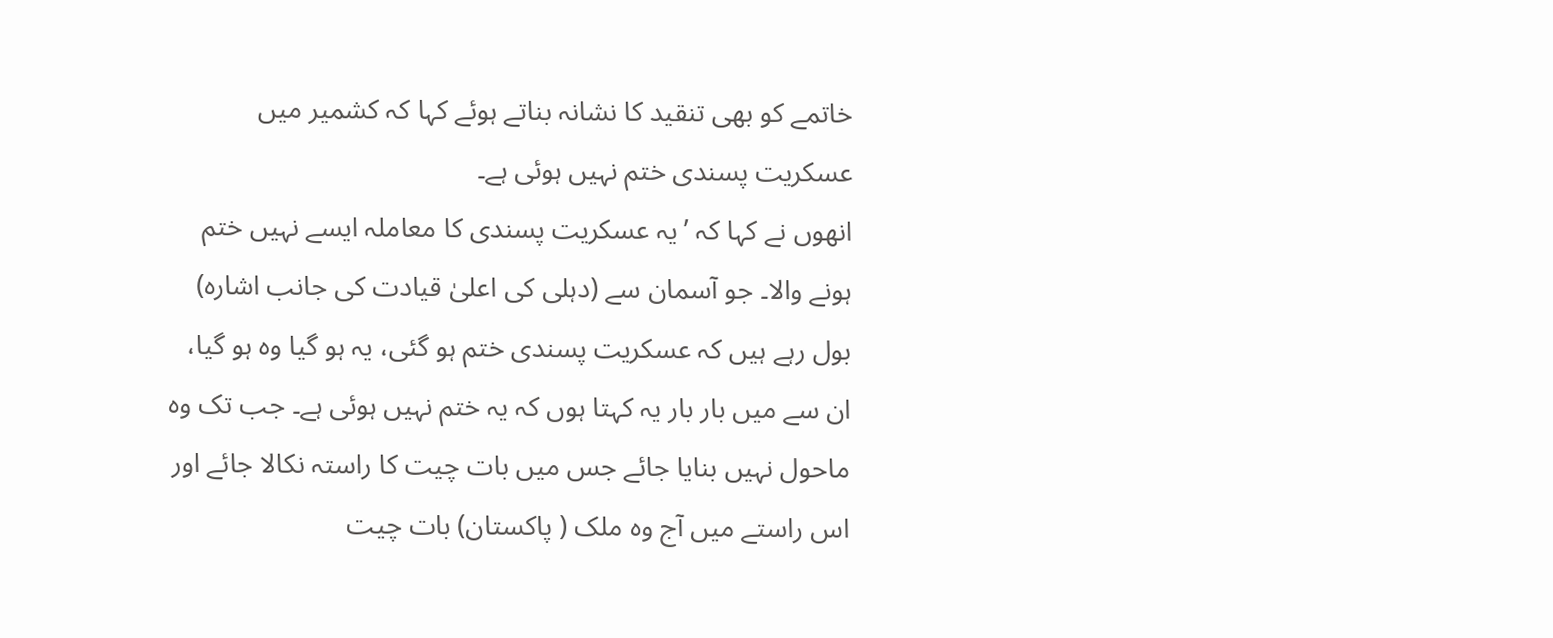خاتمے کو بھی تنقید کا نشانہ بناتے ہوئے کہا کہ کشمیر میں عسکریت پسندی ختم نہیں ہوئی ہے۔
انھوں نے کہا کہ ’یہ عسکریت پسندی کا معاملہ ایسے نہیں ختم ہونے والا۔ جو آسمان سے (دہلی کی اعلیٰ قیادت کی جانب اشارہ) بول رہے ہیں کہ عسکریت پسندی ختم ہو گئی، یہ ہو گیا وہ ہو گیا، ان سے میں بار بار یہ کہتا ہوں کہ یہ ختم نہیں ہوئی ہے۔ جب تک وہ ماحول نہیں بنایا جائے جس میں بات چیت کا راستہ نکالا جائے اور اس راستے میں آج وہ ملک ( پاکستان) بات چیت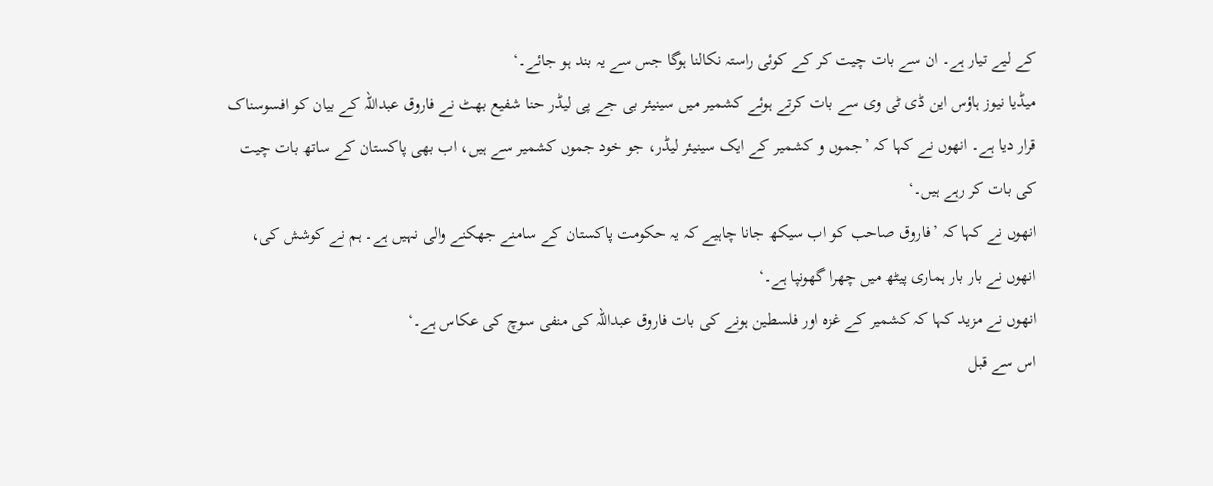کے لیے تیار ہے۔ ان سے بات چیت کر کے کوئی راستہ نکالنا ہوگا جس سے یہ بند ہو جائے۔‘
میڈیا نیوز ہاؤس این ڈی ٹی وی سے بات کرتے ہوئے کشمیر میں سینیئر بی جے پی لیڈر حنا شفیع بھٹ نے فاروق عبداللہ کے بیان کو افسوسناک قرار دیا ہے۔ انھوں نے کہا کہ ’جموں و کشمیر کے ایک سینیئر لیڈر، جو خود جموں کشمیر سے ہیں، اب بھی پاکستان کے ساتھ بات چیت کی بات کر رہے ہیں۔‘
انھوں نے کہا کہ ’فاروق صاحب کو اب سیکھ جانا چاہیے کہ یہ حکومت پاکستان کے سامنے جھکنے والی نہیں ہے۔ ہم نے کوشش کی، انھوں نے بار بار ہماری پیٹھ میں چھرا گھونپا ہے۔‘
انھوں نے مزید کہا کہ کشمیر کے غزہ اور فلسطین ہونے کی بات فاروق عبداللہ کی منفی سوچ کی عکاس ہے۔‘
اس سے قبل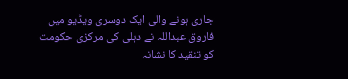جاری ہونے والی ایک دوسری ویڈیو میں فاروق عبداللہ نے دہلی کی مرکزی حکومت کو تنقید کا نشانہ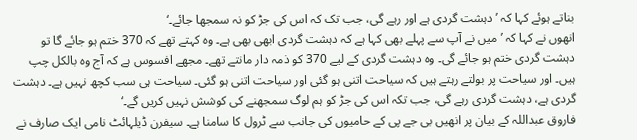بناتے ہوئے کہا کہ ’دہشت گردی ہے اور رہے گی، جب تک کہ اس کی جڑ کو نہ سمجھا جائے۔‘
انھوں نے کہا کہ ’میں نے آپ سے پہلے بھی کہا ہے کہ دہشت گردی ابھی بھی ہے۔ وہ کہتے تھے کہ 370 ختم ہو جائے گا تو دہشت گردی ختم ہو جائے گی۔ وہ دہشت گردی کے لیے 370 کو ذمہ دار مانتے تھے۔ مجھے افسوس ہے کہ آج وہ بالکل چپ ہیں۔ اور سیاحت پر بولتے رہتے ہیں کہ سیاحت اتنی ہو گئی اور سیاحت اتنی ہو گئی۔ سیاحت ہی سب کچھ نہیں ہے۔ دہشت گردی ہے، دہشت گردی رہے گی، جب تکہ اس کی جڑ کو ہم لوگ سمجھنے کی کوشش نہیں کریں گے۔‘
فاروق عبداللہ کے بیان پر انھیں بی جے پی کے حامیوں کی جانب سے ٹرول کا سامنا ہے۔ سیفرن ڈیلہائٹ نامی ایک صارف نے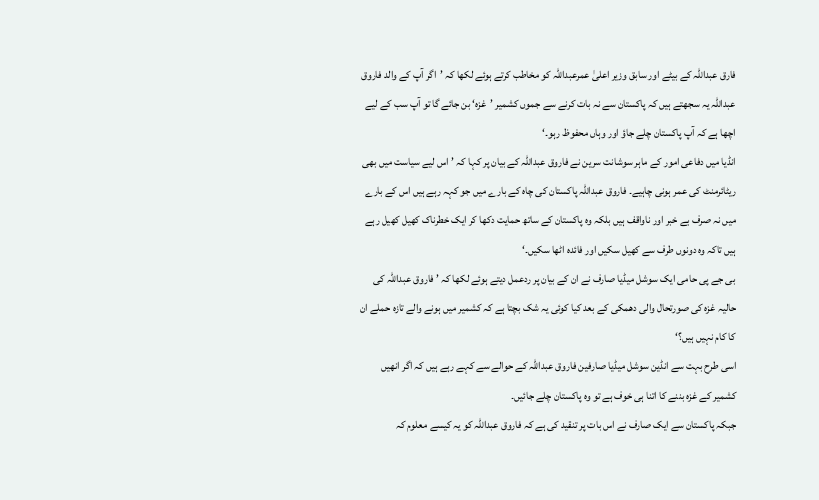فارق عبداللہ کے بیٹے اور سابق وزیر اعلیٰ عمرعبداللہ کو مخاطب کرتے ہوئے لکھا کہ ’اگر آپ کے والد فاروق عبداللہ یہ سجھتے ہیں کہ پاکستان سے نہ بات کرنے سے جموں کشمیر ’غزہ‘ بن جائے گا تو آپ سب کے لیے اچھا ہے کہ آپ پاکستان چلے جاؤ اور وہاں محفوظ رہو۔‘
انڈیا میں دفاعی امور کے ماہر سوشانت سرین نے فاروق عبداللہ کے بیان پر کہا کہ ’اس لیے سیاست میں بھی ریٹائرمنٹ کی عمر ہونی چاہیے۔ فاروق عبداللہ پاکستان کی چاہ کے بارے میں جو کہہ رہے ہیں اس کے بارے میں نہ صرف بے خبر اور ناواقف ہیں بلکہ وہ پاکستان کے ساتھ حمایت دکھا کر ایک خطرناک کھیل کھیل رہے ہیں تاکہ وہ دونوں طرف سے کھیل سکیں اور فائدہ اٹھا سکیں۔‘
بی جے پی حامی ایک سوشل میڈیا صارف نے ان کے بیان پر ردعمل دیتے ہوئے لکھا کہ ’ فاروق عبداللہ کی حالیہ غزہ کی صورتحال والی دھمکی کے بعد کیا کوئی یہ شک بچتا ہے کہ کشمیر میں ہونے والے تازہ حملے ان کا کام نہیں ہیں؟‘
اسی طرح بہت سے انڈین سوشل میڈیا صارفین فاروق عبداللہ کے حوالے سے کہے رہے ہیں کہ اگر انھیں کشمیر کے غزہ بننے کا اتنا ہی خوف ہے تو وہ پاکستان چلے جائیں۔
جبکہ پاکستان سے ایک صارف نے اس بات پر تنقید کی ہے کہ فاروق عبداللہ کو یہ کیسے معلوم کہ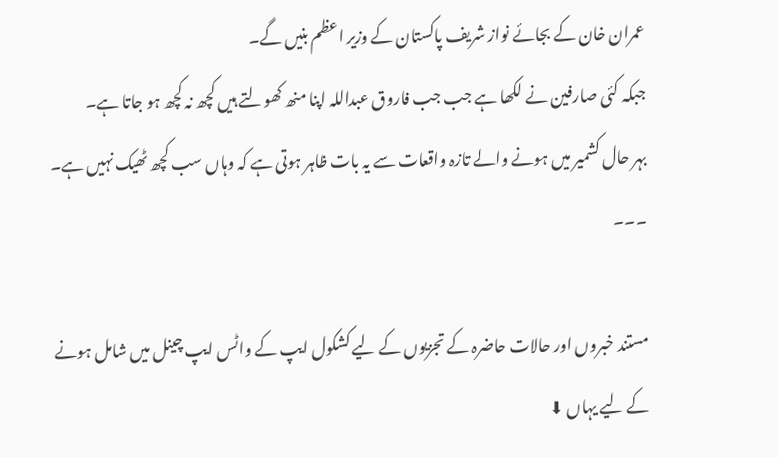عمران خان کے بجائے نواز شریف پاکستان کے وزیر اعظم بنیں گے۔
جبکہ کئی صارفین نے لکھا ہے جب جب فاروق عبداللہ اپنا منھ کھولتے ہیں کچھ نہ کچھ ہو جاتا ہے۔
بہر حال کشمیر میں ہونے والے تازہ واقعات سے یہ بات ظاہر ہوتی ہے کہ وہاں سب کچھ ٹھیک نہیں ہے۔
۔۔۔

مستند خبروں اور حالات حاضرہ کے تجزیوں کے لیے کشکول ایپ کے واٹس ایپ چینل میں شامل ہونے کے لیے یہاں ⬇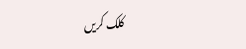کلک کریں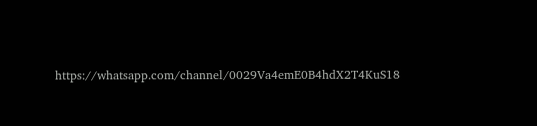https://whatsapp.com/channel/0029Va4emE0B4hdX2T4KuS18